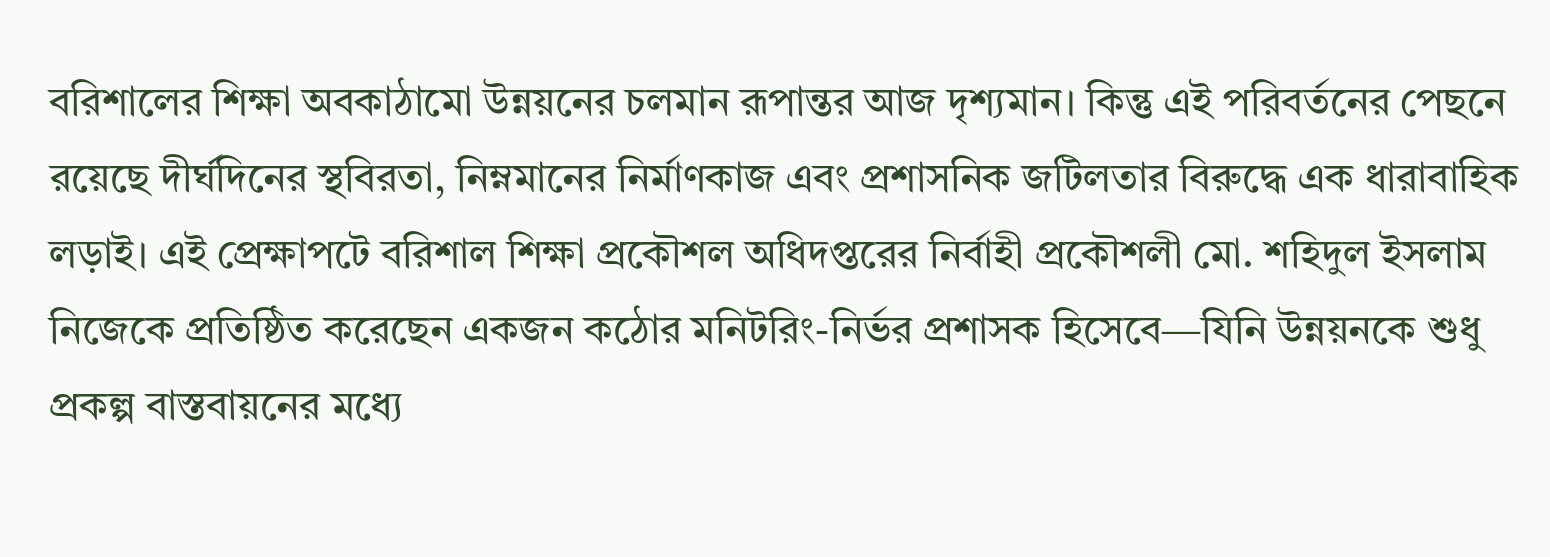বরিশালের শিক্ষা অবকাঠামো উন্নয়নের চলমান রূপান্তর আজ দৃশ্যমান। কিন্তু এই পরিবর্তনের পেছনে রয়েছে দীর্ঘদিনের স্থবিরতা, নিম্নমানের নির্মাণকাজ এবং প্রশাসনিক জটিলতার বিরুদ্ধে এক ধারাবাহিক লড়াই। এই প্রেক্ষাপটে বরিশাল শিক্ষা প্রকৌশল অধিদপ্তরের নির্বাহী প্রকৌশলী মো. শহিদুল ইসলাম নিজেকে প্রতিষ্ঠিত করেছেন একজন কঠোর মনিটরিং-নির্ভর প্রশাসক হিসেবে—যিনি উন্নয়নকে শুধু প্রকল্প বাস্তবায়নের মধ্যে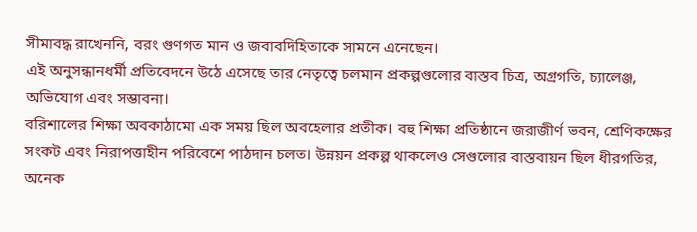সীমাবদ্ধ রাখেননি, বরং গুণগত মান ও জবাবদিহিতাকে সামনে এনেছেন।
এই অনুসন্ধানধর্মী প্রতিবেদনে উঠে এসেছে তার নেতৃত্বে চলমান প্রকল্পগুলোর বাস্তব চিত্র, অগ্রগতি, চ্যালেঞ্জ, অভিযোগ এবং সম্ভাবনা।
বরিশালের শিক্ষা অবকাঠামো এক সময় ছিল অবহেলার প্রতীক। বহু শিক্ষা প্রতিষ্ঠানে জরাজীর্ণ ভবন, শ্রেণিকক্ষের সংকট এবং নিরাপত্তাহীন পরিবেশে পাঠদান চলত। উন্নয়ন প্রকল্প থাকলেও সেগুলোর বাস্তবায়ন ছিল ধীরগতির, অনেক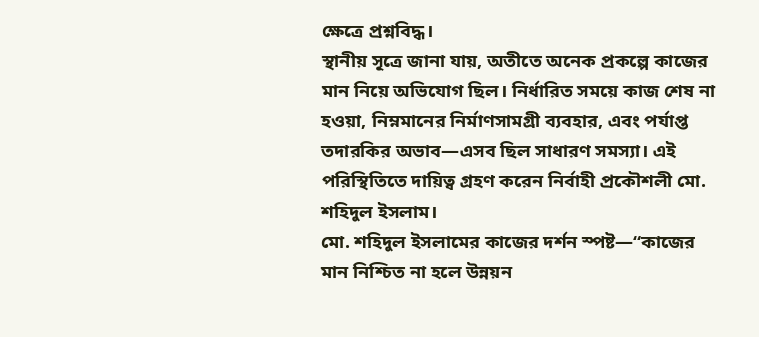ক্ষেত্রে প্রশ্নবিদ্ধ।
স্থানীয় সূত্রে জানা যায়, অতীতে অনেক প্রকল্পে কাজের মান নিয়ে অভিযোগ ছিল। নির্ধারিত সময়ে কাজ শেষ না হওয়া, নিম্নমানের নির্মাণসামগ্রী ব্যবহার, এবং পর্যাপ্ত তদারকির অভাব—এসব ছিল সাধারণ সমস্যা। এই পরিস্থিতিতে দায়িত্ব গ্রহণ করেন নির্বাহী প্রকৌশলী মো. শহিদুল ইসলাম।
মো. শহিদুল ইসলামের কাজের দর্শন স্পষ্ট—“কাজের মান নিশ্চিত না হলে উন্নয়ন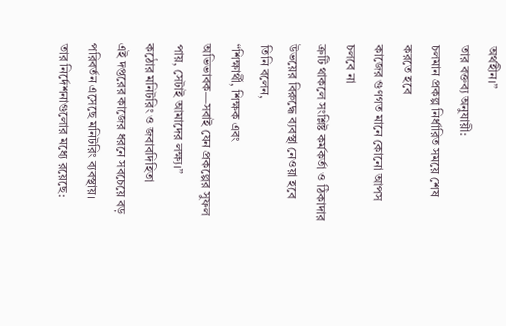অর্থহীন।”
তার বক্তব্য অনুযায়ী:
চলমান প্রকল্প নির্ধারিত সময়ে শেষ করতে হবে
কাজের গুণগত মানে কোনো আপস চলবে না
ত্রুটি থাকলে সংশ্লিষ্ট কর্মকর্তা ও ঠিকাদার উভয়ের বিরুদ্ধে ব্যবস্থা নেওয়া হবে
তিনি বলেন,
“শিক্ষার্থী, শিক্ষক এবং অভিভাবক—সবাই যেন প্রকল্পের সুফল পায়, সেটাই আমাদের লক্ষ্য।”
কঠোর মনিটরিং ও জবাবদিহিতা
এই দপ্তরের কাজের ধরনে সবচেয়ে বড় পরিবর্তন এসেছে মনিটরিং ব্যবস্থায়।
তার নির্দেশনাগুলোর মধ্যে রয়েছে: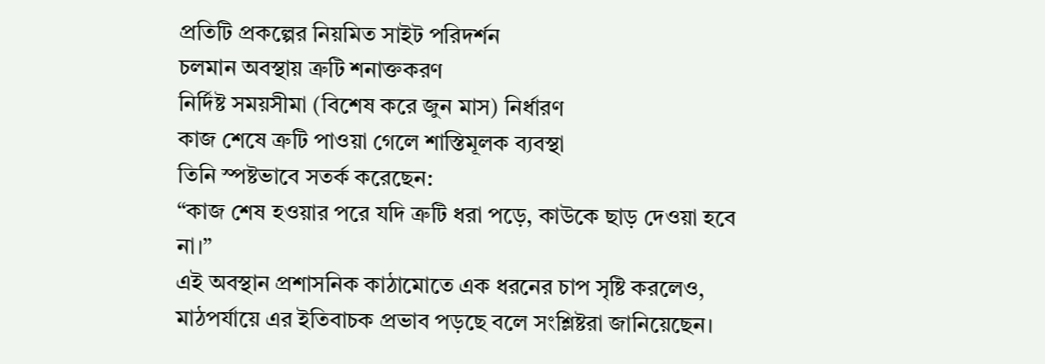প্রতিটি প্রকল্পের নিয়মিত সাইট পরিদর্শন
চলমান অবস্থায় ত্রুটি শনাক্তকরণ
নির্দিষ্ট সময়সীমা (বিশেষ করে জুন মাস) নির্ধারণ
কাজ শেষে ত্রুটি পাওয়া গেলে শাস্তিমূলক ব্যবস্থা
তিনি স্পষ্টভাবে সতর্ক করেছেন:
“কাজ শেষ হওয়ার পরে যদি ত্রুটি ধরা পড়ে, কাউকে ছাড় দেওয়া হবে না।”
এই অবস্থান প্রশাসনিক কাঠামোতে এক ধরনের চাপ সৃষ্টি করলেও, মাঠপর্যায়ে এর ইতিবাচক প্রভাব পড়ছে বলে সংশ্লিষ্টরা জানিয়েছেন।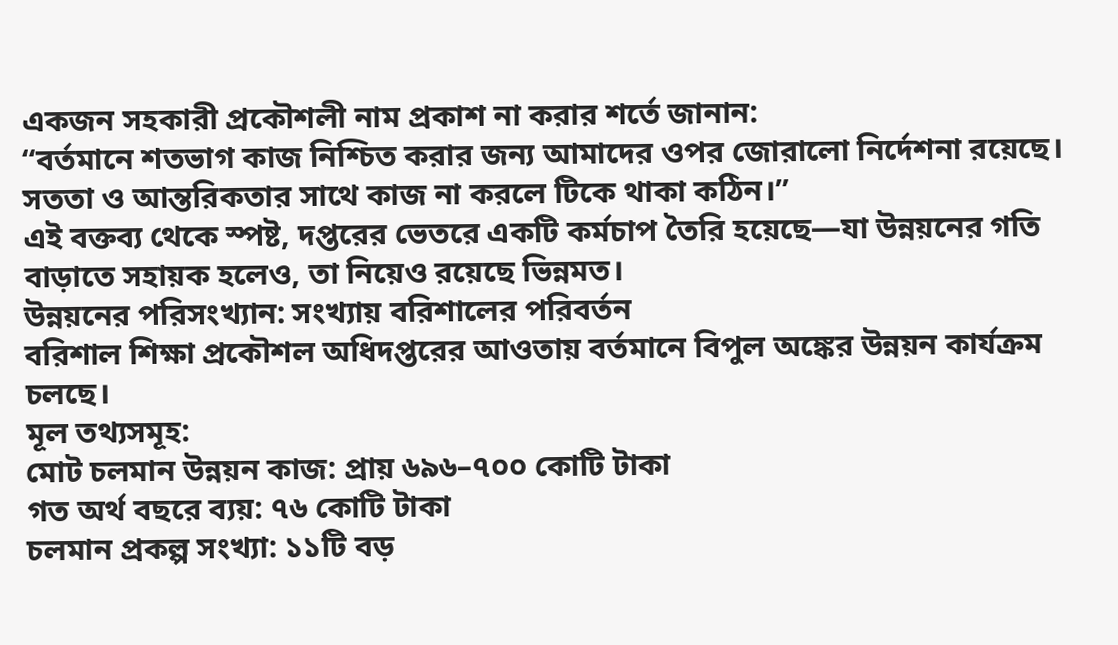একজন সহকারী প্রকৌশলী নাম প্রকাশ না করার শর্তে জানান:
“বর্তমানে শতভাগ কাজ নিশ্চিত করার জন্য আমাদের ওপর জোরালো নির্দেশনা রয়েছে। সততা ও আন্তরিকতার সাথে কাজ না করলে টিকে থাকা কঠিন।”
এই বক্তব্য থেকে স্পষ্ট, দপ্তরের ভেতরে একটি কর্মচাপ তৈরি হয়েছে—যা উন্নয়নের গতি বাড়াতে সহায়ক হলেও, তা নিয়েও রয়েছে ভিন্নমত।
উন্নয়নের পরিসংখ্যান: সংখ্যায় বরিশালের পরিবর্তন
বরিশাল শিক্ষা প্রকৌশল অধিদপ্তরের আওতায় বর্তমানে বিপুল অঙ্কের উন্নয়ন কার্যক্রম চলছে।
মূল তথ্যসমূহ:
মোট চলমান উন্নয়ন কাজ: প্রায় ৬৯৬–৭০০ কোটি টাকা
গত অর্থ বছরে ব্যয়: ৭৬ কোটি টাকা
চলমান প্রকল্প সংখ্যা: ১১টি বড়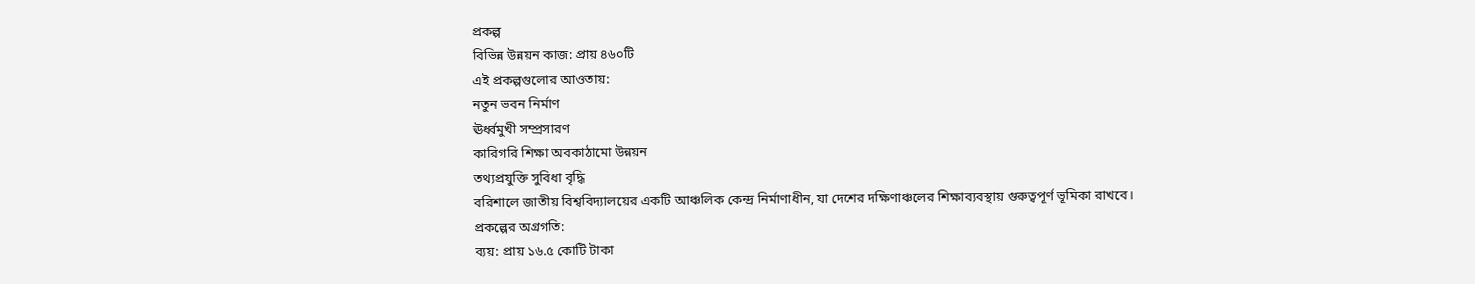প্রকল্প
বিভিন্ন উন্নয়ন কাজ: প্রায় ৪৬০টি
এই প্রকল্পগুলোর আওতায়:
নতুন ভবন নির্মাণ
ঊর্ধ্বমুখী সম্প্রসারণ
কারিগরি শিক্ষা অবকাঠামো উন্নয়ন
তথ্যপ্রযুক্তি সুবিধা বৃদ্ধি
বরিশালে জাতীয় বিশ্ববিদ্যালয়ের একটি আঞ্চলিক কেন্দ্র নির্মাণাধীন, যা দেশের দক্ষিণাঞ্চলের শিক্ষাব্যবস্থায় গুরুত্বপূর্ণ ভূমিকা রাখবে।
প্রকল্পের অগ্রগতি:
ব্যয়: প্রায় ১৬.৫ কোটি টাকা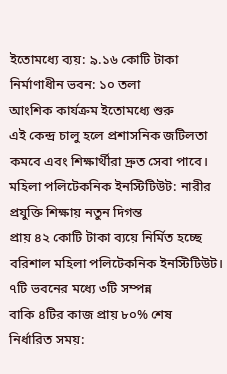ইতোমধ্যে ব্যয়: ৯.১৬ কোটি টাকা
নির্মাণাধীন ভবন: ১০ তলা
আংশিক কার্যক্রম ইতোমধ্যে শুরু
এই কেন্দ্র চালু হলে প্রশাসনিক জটিলতা কমবে এবং শিক্ষার্থীরা দ্রুত সেবা পাবে।
মহিলা পলিটেকনিক ইনস্টিটিউট: নারীর প্রযুক্তি শিক্ষায় নতুন দিগন্ত
প্রায় ৪২ কোটি টাকা ব্যয়ে নির্মিত হচ্ছে বরিশাল মহিলা পলিটেকনিক ইনস্টিটিউট।
৭টি ভবনের মধ্যে ৩টি সম্পন্ন
বাকি ৪টির কাজ প্রায় ৮০% শেষ
নির্ধারিত সময়: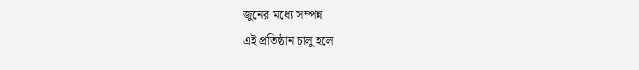জুনের মধ্যে সম্পন্ন
এই প্রতিষ্ঠান চালু হলে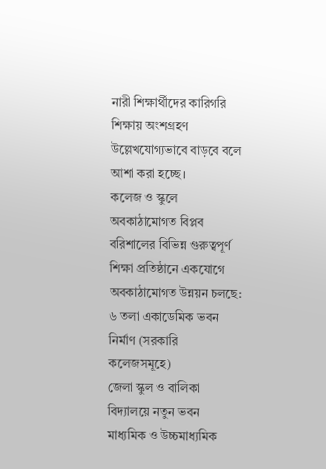নারী শিক্ষার্থীদের কারিগরি শিক্ষায় অংশগ্রহণ উল্লেখযোগ্যভাবে বাড়বে বলে আশা করা হচ্ছে।
কলেজ ও স্কুলে অবকাঠামোগত বিপ্লব
বরিশালের বিভিন্ন গুরুত্বপূর্ণ শিক্ষা প্রতিষ্ঠানে একযোগে অবকাঠামোগত উন্নয়ন চলছে:
৬ তলা একাডেমিক ভবন নির্মাণ (সরকারি কলেজসমূহে)
জেলা স্কুল ও বালিকা বিদ্যালয়ে নতুন ভবন
মাধ্যমিক ও উচ্চমাধ্যমিক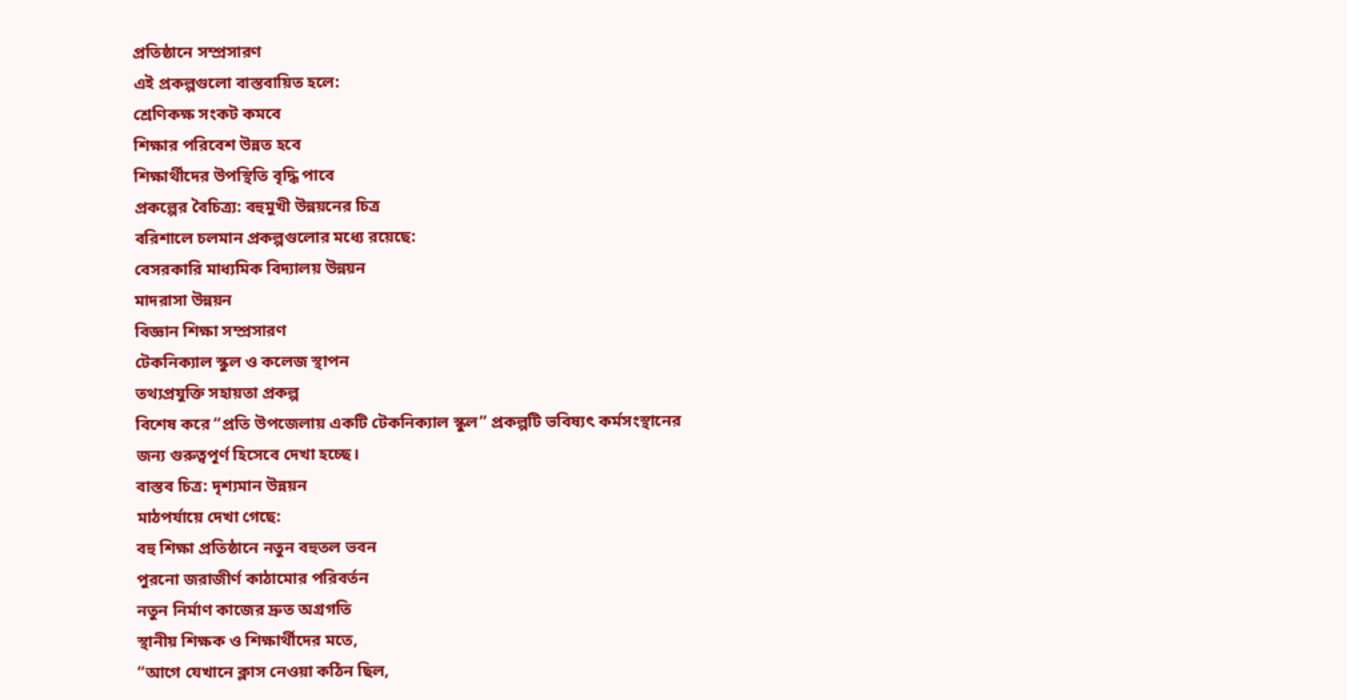প্রতিষ্ঠানে সম্প্রসারণ
এই প্রকল্পগুলো বাস্তবায়িত হলে:
শ্রেণিকক্ষ সংকট কমবে
শিক্ষার পরিবেশ উন্নত হবে
শিক্ষার্থীদের উপস্থিতি বৃদ্ধি পাবে
প্রকল্পের বৈচিত্র্য: বহুমুখী উন্নয়নের চিত্র
বরিশালে চলমান প্রকল্পগুলোর মধ্যে রয়েছে:
বেসরকারি মাধ্যমিক বিদ্যালয় উন্নয়ন
মাদরাসা উন্নয়ন
বিজ্ঞান শিক্ষা সম্প্রসারণ
টেকনিক্যাল স্কুল ও কলেজ স্থাপন
তথ্যপ্রযুক্তি সহায়তা প্রকল্প
বিশেষ করে “প্রতি উপজেলায় একটি টেকনিক্যাল স্কুল” প্রকল্পটি ভবিষ্যৎ কর্মসংস্থানের জন্য গুরুত্বপূর্ণ হিসেবে দেখা হচ্ছে।
বাস্তব চিত্র: দৃশ্যমান উন্নয়ন
মাঠপর্যায়ে দেখা গেছে:
বহু শিক্ষা প্রতিষ্ঠানে নতুন বহুতল ভবন
পুরনো জরাজীর্ণ কাঠামোর পরিবর্তন
নতুন নির্মাণ কাজের দ্রুত অগ্রগতি
স্থানীয় শিক্ষক ও শিক্ষার্থীদের মতে,
“আগে যেখানে ক্লাস নেওয়া কঠিন ছিল,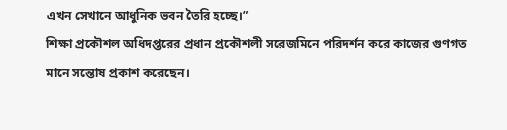এখন সেখানে আধুনিক ভবন তৈরি হচ্ছে।”
শিক্ষা প্রকৌশল অধিদপ্তরের প্রধান প্রকৌশলী সরেজমিনে পরিদর্শন করে কাজের গুণগত মানে সন্তোষ প্রকাশ করেছেন।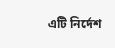এটি নির্দেশ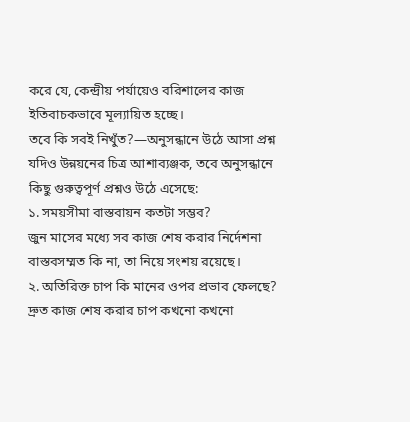করে যে, কেন্দ্রীয় পর্যায়েও বরিশালের কাজ ইতিবাচকভাবে মূল্যায়িত হচ্ছে।
তবে কি সবই নিখুঁত?—অনুসন্ধানে উঠে আসা প্রশ্ন
যদিও উন্নয়নের চিত্র আশাব্যঞ্জক, তবে অনুসন্ধানে কিছু গুরুত্বপূর্ণ প্রশ্নও উঠে এসেছে:
১. সময়সীমা বাস্তবায়ন কতটা সম্ভব?
জুন মাসের মধ্যে সব কাজ শেষ করার নির্দেশনা বাস্তবসম্মত কি না, তা নিয়ে সংশয় রয়েছে।
২. অতিরিক্ত চাপ কি মানের ওপর প্রভাব ফেলছে?
দ্রুত কাজ শেষ করার চাপ কখনো কখনো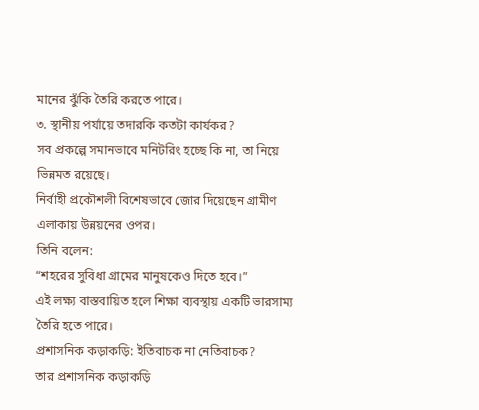মানের ঝুঁকি তৈরি করতে পারে।
৩. স্থানীয় পর্যায়ে তদারকি কতটা কার্যকর?
সব প্রকল্পে সমানভাবে মনিটরিং হচ্ছে কি না, তা নিয়ে ভিন্নমত রয়েছে।
নির্বাহী প্রকৌশলী বিশেষভাবে জোর দিয়েছেন গ্রামীণ এলাকায় উন্নয়নের ওপর।
তিনি বলেন:
“শহরের সুবিধা গ্রামের মানুষকেও দিতে হবে।”
এই লক্ষ্য বাস্তবায়িত হলে শিক্ষা ব্যবস্থায় একটি ভারসাম্য তৈরি হতে পারে।
প্রশাসনিক কড়াকড়ি: ইতিবাচক না নেতিবাচক?
তার প্রশাসনিক কড়াকড়ি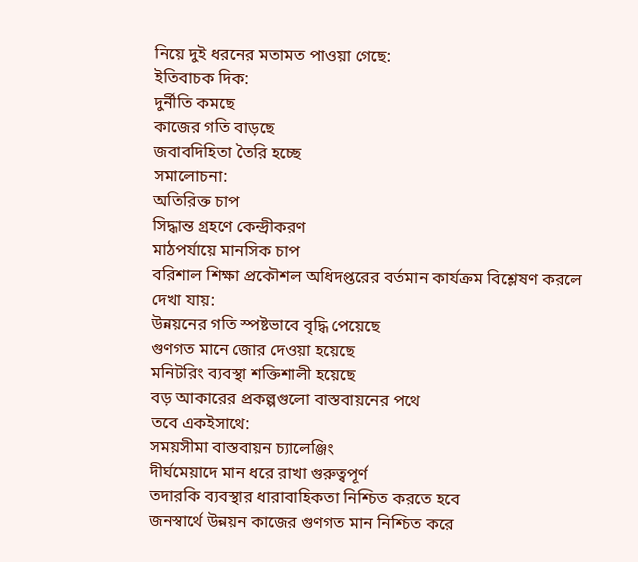নিয়ে দুই ধরনের মতামত পাওয়া গেছে:
ইতিবাচক দিক:
দুর্নীতি কমছে
কাজের গতি বাড়ছে
জবাবদিহিতা তৈরি হচ্ছে
সমালোচনা:
অতিরিক্ত চাপ
সিদ্ধান্ত গ্রহণে কেন্দ্রীকরণ
মাঠপর্যায়ে মানসিক চাপ
বরিশাল শিক্ষা প্রকৌশল অধিদপ্তরের বর্তমান কার্যক্রম বিশ্লেষণ করলে দেখা যায়:
উন্নয়নের গতি স্পষ্টভাবে বৃদ্ধি পেয়েছে
গুণগত মানে জোর দেওয়া হয়েছে
মনিটরিং ব্যবস্থা শক্তিশালী হয়েছে
বড় আকারের প্রকল্পগুলো বাস্তবায়নের পথে
তবে একইসাথে:
সময়সীমা বাস্তবায়ন চ্যালেঞ্জিং
দীর্ঘমেয়াদে মান ধরে রাখা গুরুত্বপূর্ণ
তদারকি ব্যবস্থার ধারাবাহিকতা নিশ্চিত করতে হবে
জনস্বার্থে উন্নয়ন কাজের গুণগত মান নিশ্চিত করে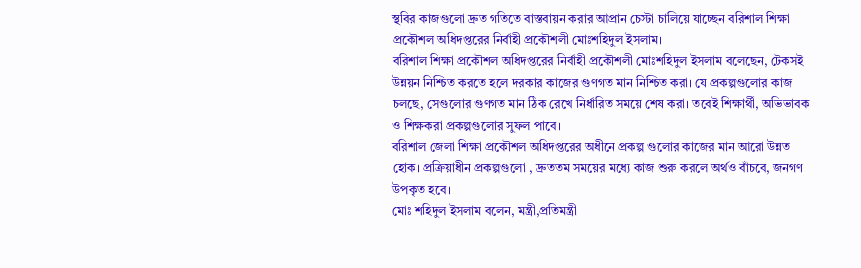স্থবির কাজগুলো দ্রুত গতিতে বাস্তবায়ন করার আপ্রান চেস্টা চালিয়ে যাচ্ছেন বরিশাল শিক্ষা প্রকৌশল অধিদপ্তরের নির্বাহী প্রকৌশলী মোঃশহিদুল ইসলাম।
বরিশাল শিক্ষা প্রকৌশল অধিদপ্তরের নির্বাহী প্রকৌশলী মোঃশহিদুল ইসলাম বলেছেন, টেকসই উন্নয়ন নিশ্চিত করতে হলে দরকার কাজের গুণগত মান নিশ্চিত করা। যে প্রকল্পগুলোর কাজ চলছে, সেগুলোর গুণগত মান ঠিক রেখে নির্ধারিত সময়ে শেষ করা। তবেই শিক্ষার্থী, অভিভাবক ও শিক্ষকরা প্রকল্পগুলোর সুফল পাবে।
বরিশাল জেলা শিক্ষা প্রকৌশল অধিদপ্তরের অধীনে প্রকল্প গুলোর কাজের মান আরো উন্নত হোক। প্রক্রিয়াধীন প্রকল্পগুলো , দ্রুততম সময়ের মধ্যে কাজ শুরু করলে অর্থও বাঁচবে, জনগণ উপকৃত হবে।
মোঃ শহিদুল ইসলাম বলেন, মন্ত্রী,প্রতিমন্ত্রী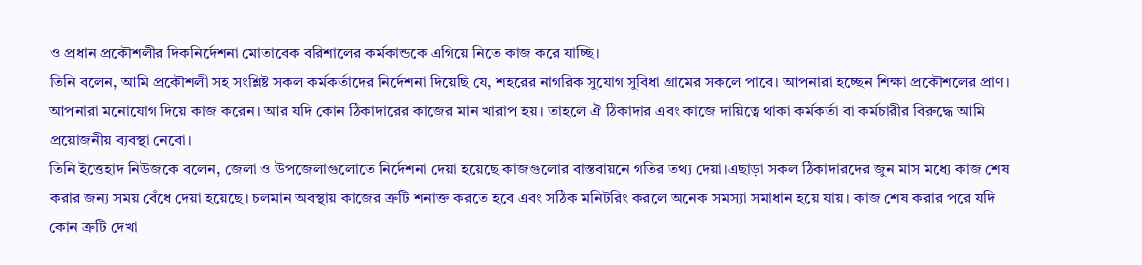ও প্রধান প্রকৌশলীর দিকনির্দেশনা মোতাবেক বরিশালের কর্মকান্ডকে এগিয়ে নিতে কাজ করে যাচ্ছি।
তিনি বলেন, আমি প্রকৌশলী সহ সংশ্লিষ্ট সকল কর্মকর্তাদের নির্দেশনা দিয়েছি যে, শহরের নাগরিক সুযোগ সুবিধা গ্রামের সকলে পাবে। আপনারা হচ্ছেন শিক্ষা প্রকৌশলের প্রাণ। আপনারা মনোযোগ দিয়ে কাজ করেন। আর যদি কোন ঠিকাদারের কাজের মান খারাপ হয়। তাহলে ঐ ঠিকাদার এবং কাজে দায়িত্বে থাকা কর্মকর্তা বা কর্মচারীর বিরুদ্ধে আমি প্রয়োজনীয় ব্যবস্থা নেবো।
তিনি ইত্তেহাদ নিউজকে বলেন, জেলা ও উপজেলাগুলোতে নির্দেশনা দেয়া হয়েছে কাজগুলোর বাস্তবায়নে গতির তথ্য দেয়া।এছাড়া সকল ঠিকাদারদের জুন মাস মধ্যে কাজ শেষ করার জন্য সময় বেঁধে দেয়া হয়েছে। চলমান অবস্থায় কাজের ত্রুটি শনাক্ত করতে হবে এবং সঠিক মনিটরিং করলে অনেক সমস্যা সমাধান হয়ে যায়। কাজ শেষ করার পরে যদি কোন ত্রুটি দেখা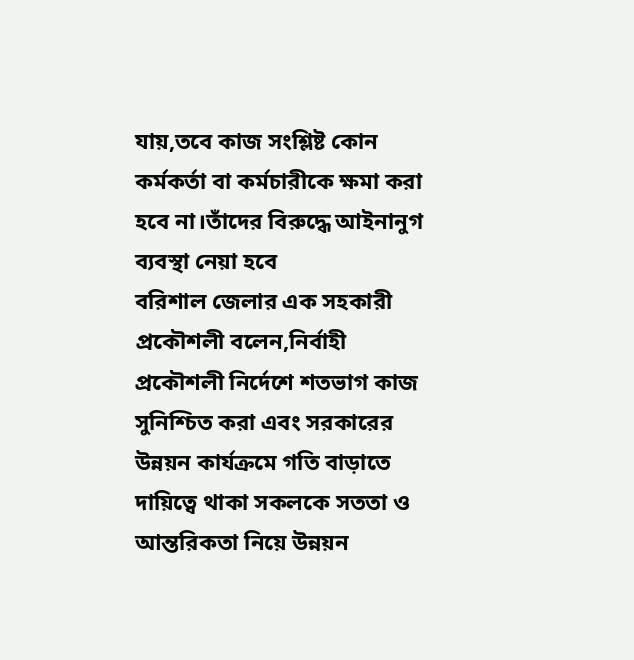যায়,তবে কাজ সংশ্লিষ্ট কোন কর্মকর্তা বা কর্মচারীকে ক্ষমা করা হবে না।তাঁদের বিরুদ্ধে আইনানুগ ব্যবস্থা নেয়া হবে
বরিশাল জেলার এক সহকারী প্রকৌশলী বলেন,নির্বাহী প্রকৌশলী নির্দেশে শতভাগ কাজ সুনিশ্চিত করা এবং সরকারের উন্নয়ন কার্যক্রমে গতি বাড়াতে দায়িত্বে থাকা সকলকে সততা ও আন্তরিকতা নিয়ে উন্নয়ন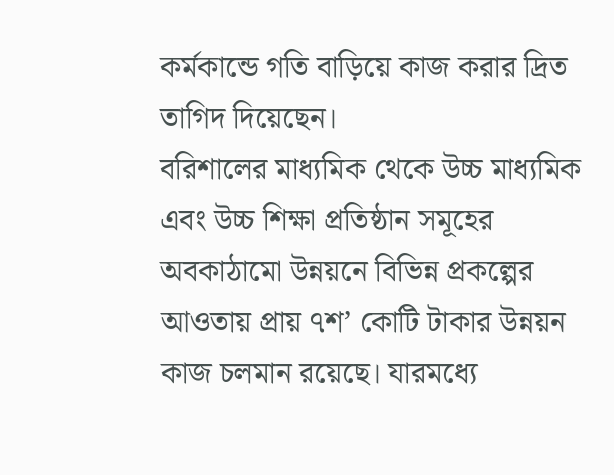কর্মকান্ডে গতি বাড়িয়ে কাজ করার দ্রিত তাগিদ দিয়েছেন।
বরিশালের মাধ্যমিক থেকে উচ্চ মাধ্যমিক এবং উচ্চ শিক্ষা প্রতিষ্ঠান সমূহের অবকাঠামো উন্নয়নে বিভিন্ন প্রকল্পের আওতায় প্রায় ৭শ’ কোটি টাকার উন্নয়ন কাজ চলমান রয়েছে। যারমধ্যে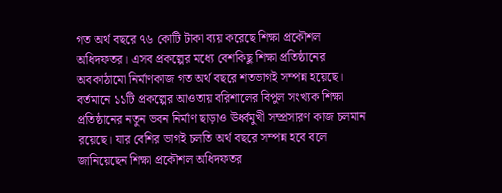গত অর্থ বছরে ৭৬ কোটি টাকা ব্যয় করেছে শিক্ষা প্রকৌশল অধিদফতর। এসব প্রকল্পের মধ্যে বেশকিছু শিক্ষা প্রতিষ্ঠানের অবকাঠামো নির্মাণকাজ গত অর্থ বছরে শতভাগই সম্পন্ন হয়েছে। বর্তমানে ১১টি প্রকল্পের আওতায় বরিশালের বিপুল সংখ্যক শিক্ষা প্রতিষ্ঠানের নতুন ভবন নির্মাণ ছাড়াও ঊর্ধ্বমুখী সম্প্রসারণ কাজ চলমান রয়েছে। যার বেশির ভাগই চলতি অর্থ বছরে সম্পন্ন হবে বলে জানিয়েছেন শিক্ষা প্রকৌশল অধিদফতর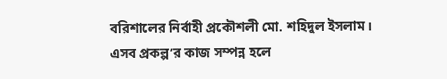বরিশালের নির্বাহী প্রকৌশলী মো. শহিদুল ইসলাম।
এসব প্রকল্প’র কাজ সম্পন্ন হলে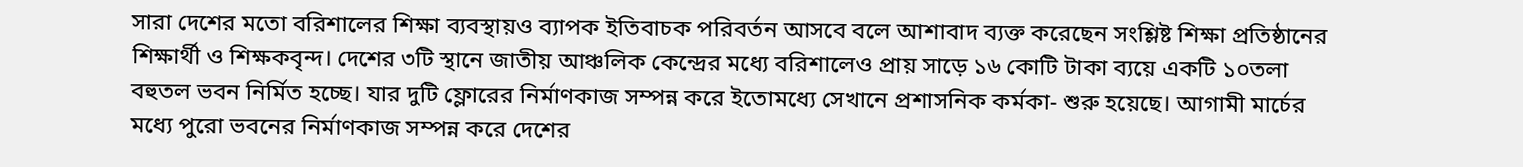সারা দেশের মতো বরিশালের শিক্ষা ব্যবস্থায়ও ব্যাপক ইতিবাচক পরিবর্তন আসবে বলে আশাবাদ ব্যক্ত করেছেন সংশ্লিষ্ট শিক্ষা প্রতিষ্ঠানের শিক্ষার্থী ও শিক্ষকবৃন্দ। দেশের ৩টি স্থানে জাতীয় আঞ্চলিক কেন্দ্রের মধ্যে বরিশালেও প্রায় সাড়ে ১৬ কোটি টাকা ব্যয়ে একটি ১০তলা বহুতল ভবন নির্মিত হচ্ছে। যার দুটি ফ্লোরের নির্মাণকাজ সম্পন্ন করে ইতোমধ্যে সেখানে প্রশাসনিক কর্মকা- শুরু হয়েছে। আগামী মার্চের মধ্যে পুরো ভবনের নির্মাণকাজ সম্পন্ন করে দেশের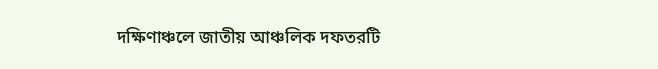দক্ষিণাঞ্চলে জাতীয় আঞ্চলিক দফতরটি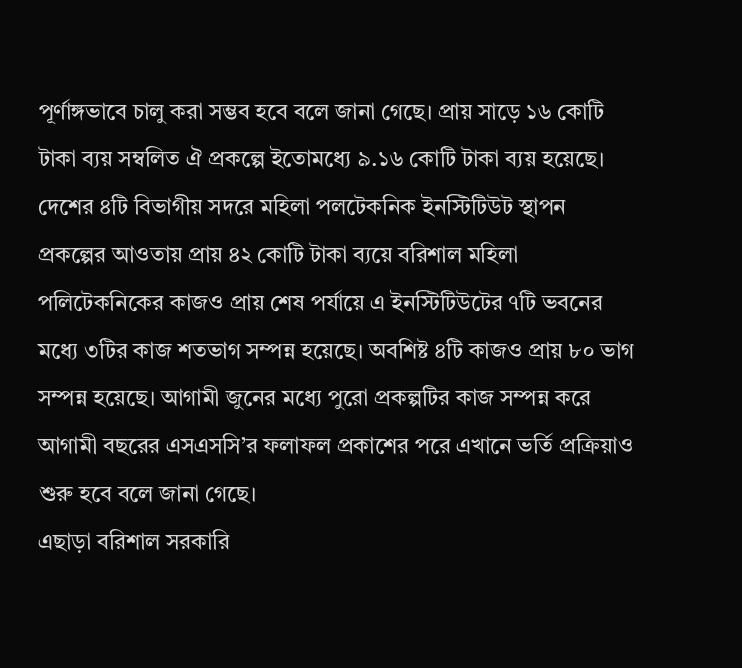পূর্ণাঙ্গভাবে চালু করা সম্ভব হবে বলে জানা গেছে। প্রায় সাড়ে ১৬ কোটি টাকা ব্যয় সম্বলিত ঐ প্রকল্পে ইতোমধ্যে ৯.১৬ কোটি টাকা ব্যয় হয়েছে।
দেশের ৪টি বিভাগীয় সদরে মহিলা পলটেকনিক ইনস্টিটিউট স্থাপন প্রকল্পের আওতায় প্রায় ৪২ কোটি টাকা ব্যয়ে বরিশাল মহিলা পলিটেকনিকের কাজও প্রায় শেষ পর্যায়ে এ ইনস্টিটিউটের ৭টি ভবনের মধ্যে ৩টির কাজ শতভাগ সম্পন্ন হয়েছে। অবশিষ্ট ৪টি কাজও প্রায় ৮০ ভাগ সম্পন্ন হয়েছে। আগামী জুনের মধ্যে পুরো প্রকল্পটির কাজ সম্পন্ন করে আগামী বছরের এসএসসি’র ফলাফল প্রকাশের পরে এখানে ভর্তি প্রক্রিয়াও শুরু হবে বলে জানা গেছে।
এছাড়া বরিশাল সরকারি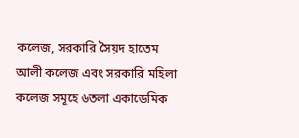কলেজ, সরকারি সৈয়দ হাতেম আলী কলেজ এবং সরকারি মহিলা কলেজ সমূহে ৬তলা একাডেমিক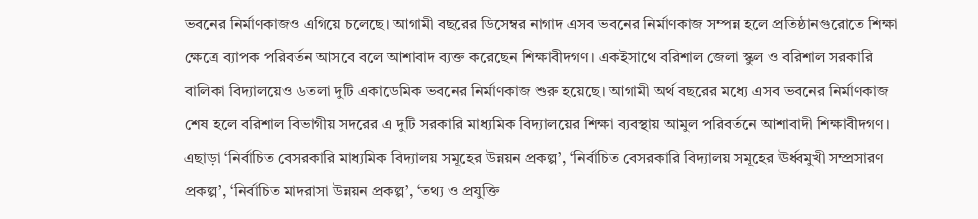ভবনের নির্মাণকাজও এগিয়ে চলেছে। আগামী বছরের ডিসেম্বর নাগাদ এসব ভবনের নির্মাণকাজ সম্পন্ন হলে প্রতিষ্ঠানগুরোতে শিক্ষা ক্ষেত্রে ব্যাপক পরিবর্তন আসবে বলে আশাবাদ ব্যক্ত করেছেন শিক্ষাবীদগণ। একইসাথে বরিশাল জেলা স্কুল ও বরিশাল সরকারি বালিকা বিদ্যালয়েও ৬তলা দুটি একাডেমিক ভবনের নির্মাণকাজ শুরু হয়েছে। আগামী অর্থ বছরের মধ্যে এসব ভবনের নির্মাণকাজ শেষ হলে বরিশাল বিভাগীয় সদরের এ দুটি সরকারি মাধ্যমিক বিদ্যালয়ের শিক্ষা ব্যবস্থায় আমুল পরিবর্তনে আশাবাদী শিক্ষাবীদগণ।
এছাড়া ‘নির্বাচিত বেসরকারি মাধ্যমিক বিদ্যালয় সমূহের উন্নয়ন প্রকল্প’, ‘নির্বাচিত বেসরকারি বিদ্যালয় সমূহের ঊর্ধ্বমুখী সম্প্রসারণ প্রকল্প’, ‘নির্বাচিত মাদরাসা উন্নয়ন প্রকল্প’, ‘তথ্য ও প্রযুক্তি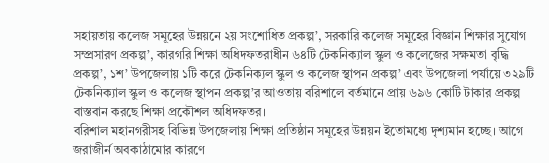সহায়তায় কলেজ সমূহের উন্নয়নে ২য় সংশোধিত প্রকল্প’, সরকারি কলেজ সমূহের বিজ্ঞান শিক্ষার সুযোগ সম্প্রসারণ প্রকল্প’, কারগরি শিক্ষা অধিদফতরাধীন ৬৪টি টেকনিক্যাল স্কুল ও কলেজের সক্ষমতা বৃদ্ধি প্রকল্প’, ১শ’ উপজেলায় ১টি করে টেকনিক্যল স্কুল ও কলেজ স্থাপন প্রকল্প’ এবং উপজেলা পর্যায়ে ৩২৯টি টেকনিক্যাল স্কুল ও কলেজ স্থাপন প্রকল্প’র আওতায় বরিশালে বর্তমানে প্রায় ৬৯৬ কোটি টাকার প্রকল্প বাস্তবান করছে শিক্ষা প্রকৌশল অধিদফতর।
বরিশাল মহানগরীসহ বিভিন্ন উপজেলায় শিক্ষা প্রতিষ্ঠান সমূহের উন্নয়ন ইতোমধ্যে দৃশ্যমান হচ্ছে। আগে জরাজীর্ন অবকাঠামোর কারণে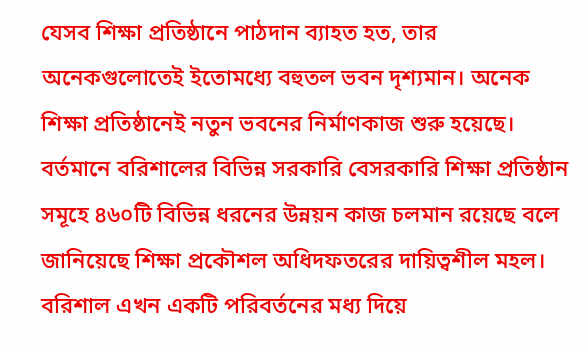যেসব শিক্ষা প্রতিষ্ঠানে পাঠদান ব্যাহত হত, তার অনেকগুলোতেই ইতোমধ্যে বহুতল ভবন দৃশ্যমান। অনেক শিক্ষা প্রতিষ্ঠানেই নতুন ভবনের নির্মাণকাজ শুরু হয়েছে।
বর্তমানে বরিশালের বিভিন্ন সরকারি বেসরকারি শিক্ষা প্রতিষ্ঠান সমূহে ৪৬০টি বিভিন্ন ধরনের উন্নয়ন কাজ চলমান রয়েছে বলে জানিয়েছে শিক্ষা প্রকৌশল অধিদফতরের দায়িত্বশীল মহল।
বরিশাল এখন একটি পরিবর্তনের মধ্য দিয়ে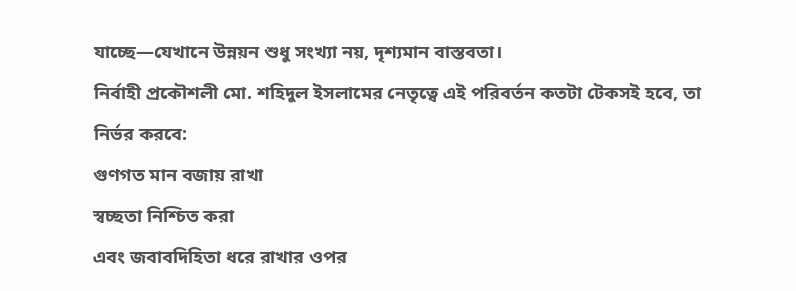যাচ্ছে—যেখানে উন্নয়ন শুধু সংখ্যা নয়, দৃশ্যমান বাস্তবতা।
নির্বাহী প্রকৌশলী মো. শহিদুল ইসলামের নেতৃত্বে এই পরিবর্তন কতটা টেকসই হবে, তা নির্ভর করবে:
গুণগত মান বজায় রাখা
স্বচ্ছতা নিশ্চিত করা
এবং জবাবদিহিতা ধরে রাখার ওপর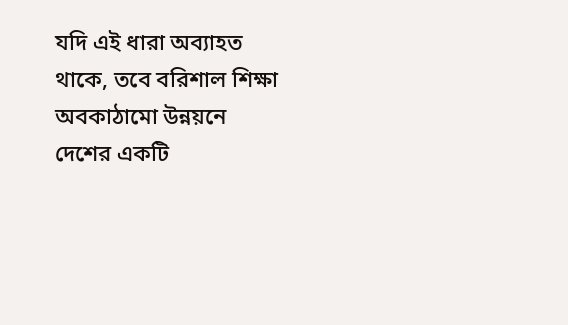যদি এই ধারা অব্যাহত থাকে, তবে বরিশাল শিক্ষা অবকাঠামো উন্নয়নে দেশের একটি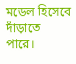মডেল হিসেবে দাঁড়াতে পারে।